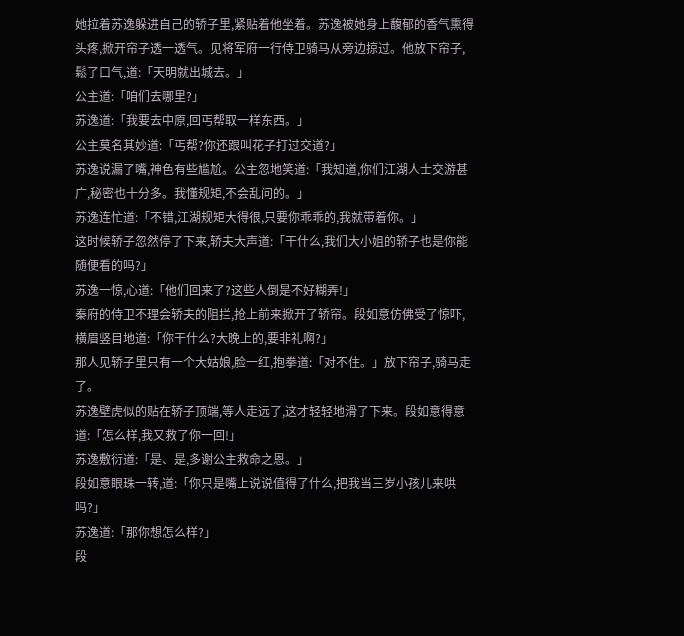她拉着苏逸躲进自己的轿子里,紧贴着他坐着。苏逸被她身上馥郁的香气熏得头疼,掀开帘子透一透气。见将军府一行侍卫骑马从旁边掠过。他放下帘子,鬆了口气,道:「天明就出城去。」
公主道:「咱们去哪里?」
苏逸道:「我要去中原,回丐帮取一样东西。」
公主莫名其妙道:「丐帮?你还跟叫花子打过交道?」
苏逸说漏了嘴,神色有些尴尬。公主忽地笑道:「我知道,你们江湖人士交游甚广,秘密也十分多。我懂规矩,不会乱问的。」
苏逸连忙道:「不错,江湖规矩大得很,只要你乖乖的,我就带着你。」
这时候轿子忽然停了下来,轿夫大声道:「干什么,我们大小姐的轿子也是你能随便看的吗?」
苏逸一惊,心道:「他们回来了?这些人倒是不好糊弄!」
秦府的侍卫不理会轿夫的阻拦,抢上前来掀开了轿帘。段如意仿佛受了惊吓,横眉竖目地道:「你干什么?大晚上的,要非礼啊?」
那人见轿子里只有一个大姑娘,脸一红,抱拳道:「对不住。」放下帘子,骑马走了。
苏逸壁虎似的贴在轿子顶端,等人走远了,这才轻轻地滑了下来。段如意得意道:「怎么样,我又救了你一回!」
苏逸敷衍道:「是、是,多谢公主救命之恩。」
段如意眼珠一转,道:「你只是嘴上说说值得了什么,把我当三岁小孩儿来哄吗?」
苏逸道:「那你想怎么样?」
段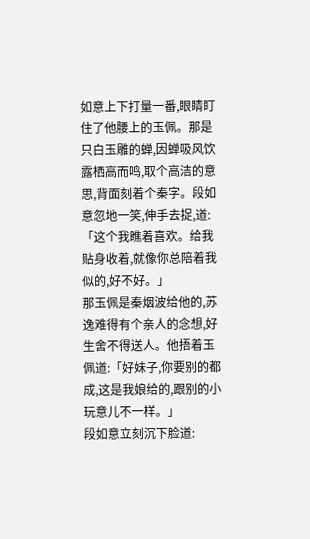如意上下打量一番,眼睛盯住了他腰上的玉佩。那是只白玉雕的蝉,因蝉吸风饮露栖高而鸣,取个高洁的意思,背面刻着个秦字。段如意忽地一笑,伸手去捉,道:「这个我瞧着喜欢。给我贴身收着,就像你总陪着我似的,好不好。」
那玉佩是秦烟波给他的,苏逸难得有个亲人的念想,好生舍不得送人。他捂着玉佩道:「好妹子,你要别的都成,这是我娘给的,跟别的小玩意儿不一样。」
段如意立刻沉下脸道: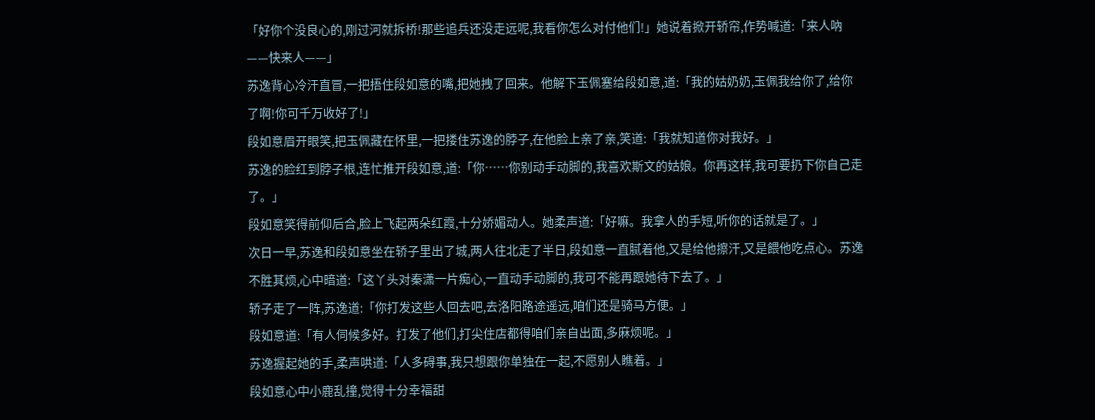「好你个没良心的,刚过河就拆桥!那些追兵还没走远呢,我看你怎么对付他们!」她说着掀开轿帘,作势喊道:「来人吶——快来人——」
苏逸背心冷汗直冒,一把捂住段如意的嘴,把她拽了回来。他解下玉佩塞给段如意,道:「我的姑奶奶,玉佩我给你了,给你了啊!你可千万收好了!」
段如意眉开眼笑,把玉佩藏在怀里,一把搂住苏逸的脖子,在他脸上亲了亲,笑道:「我就知道你对我好。」
苏逸的脸红到脖子根,连忙推开段如意,道:「你……你别动手动脚的,我喜欢斯文的姑娘。你再这样,我可要扔下你自己走了。」
段如意笑得前仰后合,脸上飞起两朵红霞,十分娇媚动人。她柔声道:「好嘛。我拿人的手短,听你的话就是了。」
次日一早,苏逸和段如意坐在轿子里出了城,两人往北走了半日,段如意一直腻着他,又是给他擦汗,又是餵他吃点心。苏逸不胜其烦,心中暗道:「这丫头对秦潇一片痴心,一直动手动脚的,我可不能再跟她待下去了。」
轿子走了一阵,苏逸道:「你打发这些人回去吧,去洛阳路途遥远,咱们还是骑马方便。」
段如意道:「有人伺候多好。打发了他们,打尖住店都得咱们亲自出面,多麻烦呢。」
苏逸握起她的手,柔声哄道:「人多碍事,我只想跟你单独在一起,不愿别人瞧着。」
段如意心中小鹿乱撞,觉得十分幸福甜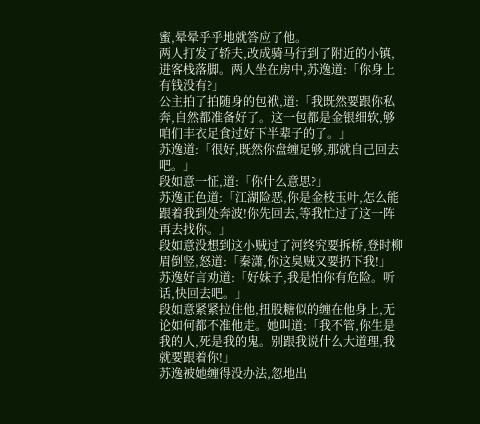蜜,晕晕乎乎地就答应了他。
两人打发了轿夫,改成骑马行到了附近的小镇,进客栈落脚。两人坐在房中,苏逸道:「你身上有钱没有?」
公主拍了拍随身的包袱,道:「我既然要跟你私奔,自然都准备好了。这一包都是金银细软,够咱们丰衣足食过好下半辈子的了。」
苏逸道:「很好,既然你盘缠足够,那就自己回去吧。」
段如意一怔,道:「你什么意思?」
苏逸正色道:「江湖险恶,你是金枝玉叶,怎么能跟着我到处奔波!你先回去,等我忙过了这一阵再去找你。」
段如意没想到这小贼过了河终究要拆桥,登时柳眉倒竖,怒道:「秦潇,你这臭贼又要扔下我!」
苏逸好言劝道:「好妹子,我是怕你有危险。听话,快回去吧。」
段如意紧紧拉住他,扭股糖似的缠在他身上,无论如何都不准他走。她叫道:「我不管,你生是我的人,死是我的鬼。别跟我说什么大道理,我就要跟着你!」
苏逸被她缠得没办法,忽地出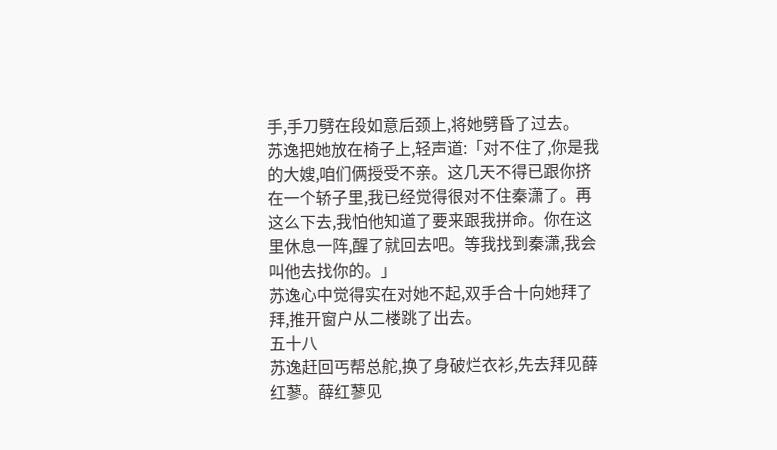手,手刀劈在段如意后颈上,将她劈昏了过去。
苏逸把她放在椅子上,轻声道:「对不住了,你是我的大嫂,咱们俩授受不亲。这几天不得已跟你挤在一个轿子里,我已经觉得很对不住秦潇了。再这么下去,我怕他知道了要来跟我拼命。你在这里休息一阵,醒了就回去吧。等我找到秦潇,我会叫他去找你的。」
苏逸心中觉得实在对她不起,双手合十向她拜了拜,推开窗户从二楼跳了出去。
五十八
苏逸赶回丐帮总舵,换了身破烂衣衫,先去拜见薛红蓼。薛红蓼见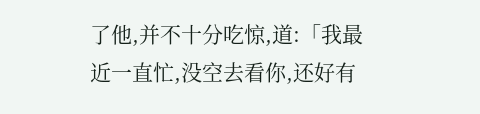了他,并不十分吃惊,道:「我最近一直忙,没空去看你,还好有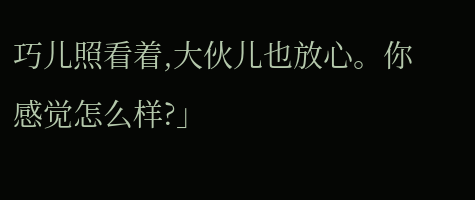巧儿照看着,大伙儿也放心。你感觉怎么样?」